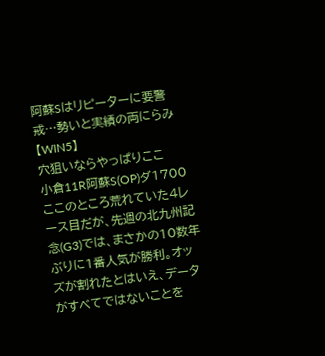阿蘇Sはリピーターに要警戒…勢いと実績の両にらみ【WIN5】
穴狙いならやっぱりここ
小倉11R阿蘇S(OP)ダ1700
ここのところ荒れていた4レース目だが、先週の北九州記念(G3)では、まさかの10数年ぶりに1番人気が勝利。オッズが割れたとはいえ、データがすべてではないことを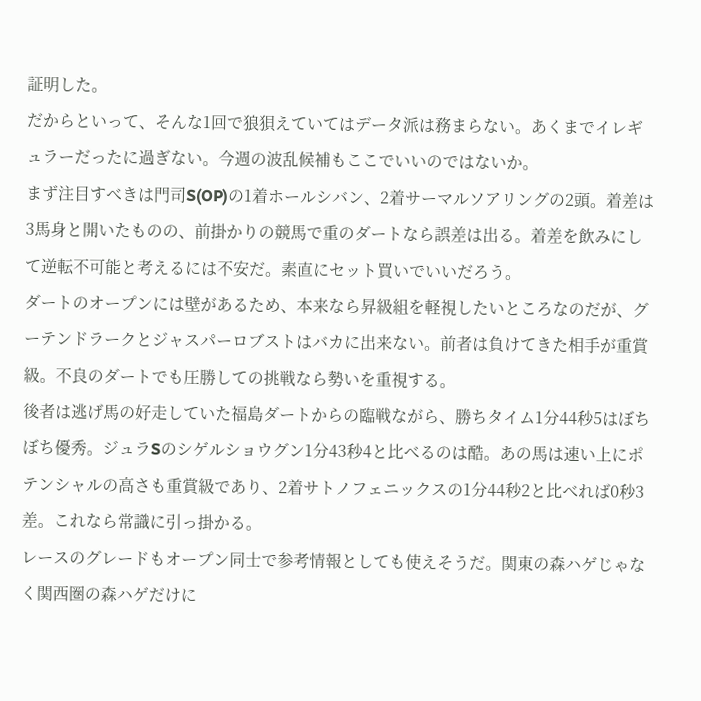証明した。
だからといって、そんな1回で狼狽えていてはデータ派は務まらない。あくまでイレギュラーだったに過ぎない。今週の波乱候補もここでいいのではないか。
まず注目すべきは門司S(OP)の1着ホールシバン、2着サーマルソアリングの2頭。着差は3馬身と開いたものの、前掛かりの競馬で重のダートなら誤差は出る。着差を飲みにして逆転不可能と考えるには不安だ。素直にセット買いでいいだろう。
ダートのオープンには壁があるため、本来なら昇級組を軽視したいところなのだが、グーテンドラークとジャスパーロブストはバカに出来ない。前者は負けてきた相手が重賞級。不良のダートでも圧勝しての挑戦なら勢いを重視する。
後者は逃げ馬の好走していた福島ダートからの臨戦ながら、勝ちタイム1分44秒5はぼちぼち優秀。ジュラSのシゲルショウグン1分43秒4と比べるのは酷。あの馬は速い上にポテンシャルの高さも重賞級であり、2着サトノフェニックスの1分44秒2と比べれば0秒3差。これなら常識に引っ掛かる。
レースのグレードもオープン同士で参考情報としても使えそうだ。関東の森ハゲじゃなく関西圏の森ハゲだけに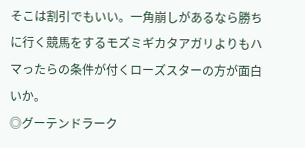そこは割引でもいい。一角崩しがあるなら勝ちに行く競馬をするモズミギカタアガリよりもハマったらの条件が付くローズスターの方が面白いか。
◎グーテンドラーク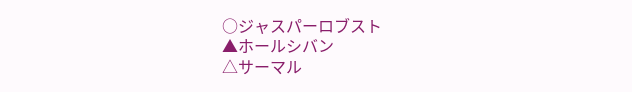○ジャスパーロブスト
▲ホールシバン
△サーマル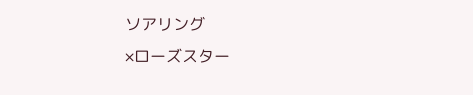ソアリング
×ローズスター